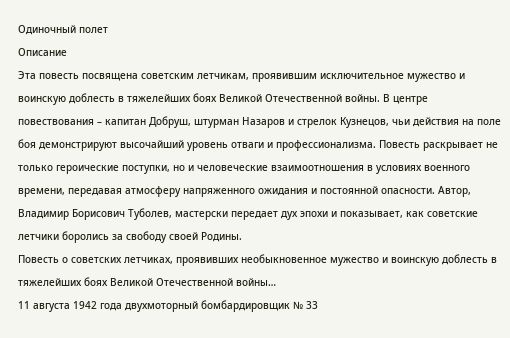Одиночный полет
Описание
Эта повесть посвящена советским летчикам, проявившим исключительное мужество и воинскую доблесть в тяжелейших боях Великой Отечественной войны. В центре повествования – капитан Добруш, штурман Назаров и стрелок Кузнецов, чьи действия на поле боя демонстрируют высочайший уровень отваги и профессионализма. Повесть раскрывает не только героические поступки, но и человеческие взаимоотношения в условиях военного времени, передавая атмосферу напряженного ожидания и постоянной опасности. Автор, Владимир Борисович Туболев, мастерски передает дух эпохи и показывает, как советские летчики боролись за свободу своей Родины.
Повесть о советских летчиках, проявивших необыкновенное мужество и воинскую доблесть в тяжелейших боях Великой Отечественной войны…
11 августа 1942 года двухмоторный бомбардировщик № 33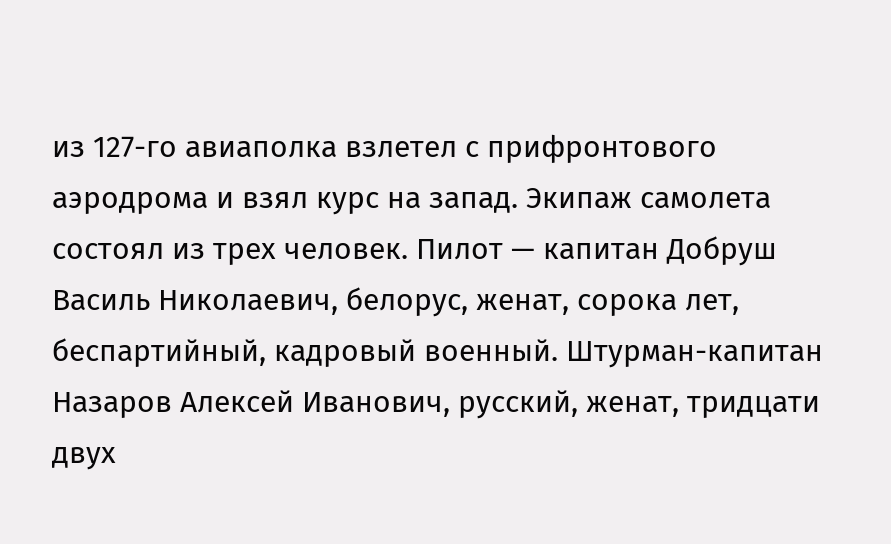из 127-го авиаполка взлетел с прифронтового аэродрома и взял курс на запад. Экипаж самолета состоял из трех человек. Пилот — капитан Добруш Василь Николаевич, белорус, женат, сорока лет, беспартийный, кадровый военный. Штурман-капитан Назаров Алексей Иванович, русский, женат, тридцати двух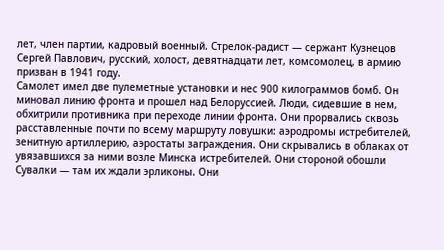лет, член партии, кадровый военный. Стрелок-радист — сержант Кузнецов Сергей Павлович, русский, холост, девятнадцати лет, комсомолец, в армию призван в 1941 году.
Самолет имел две пулеметные установки и нес 900 килограммов бомб. Он миновал линию фронта и прошел над Белоруссией. Люди, сидевшие в нем, обхитрили противника при переходе линии фронта. Они прорвались сквозь расставленные почти по всему маршруту ловушки: аэродромы истребителей, зенитную артиллерию, аэростаты заграждения. Они скрывались в облаках от увязавшихся за ними возле Минска истребителей. Они стороной обошли Сувалки — там их ждали эрликоны. Они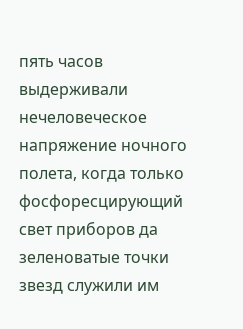пять часов выдерживали нечеловеческое напряжение ночного полета, когда только фосфоресцирующий свет приборов да зеленоватые точки звезд служили им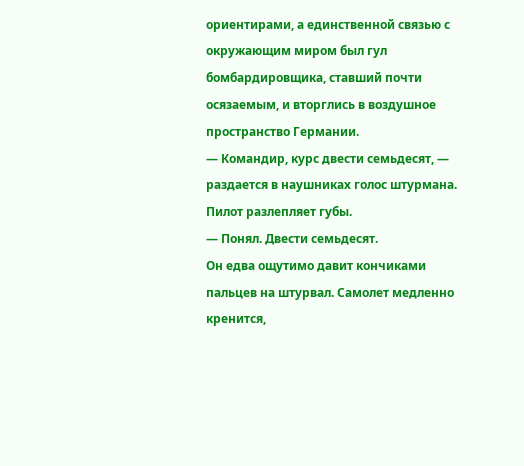ориентирами, а единственной связью с окружающим миром был гул бомбардировщика, ставший почти осязаемым, и вторглись в воздушное пространство Германии.
— Командир, курс двести семьдесят, — раздается в наушниках голос штурмана. Пилот разлепляет губы.
— Понял. Двести семьдесят.
Он едва ощутимо давит кончиками пальцев на штурвал. Самолет медленно кренится,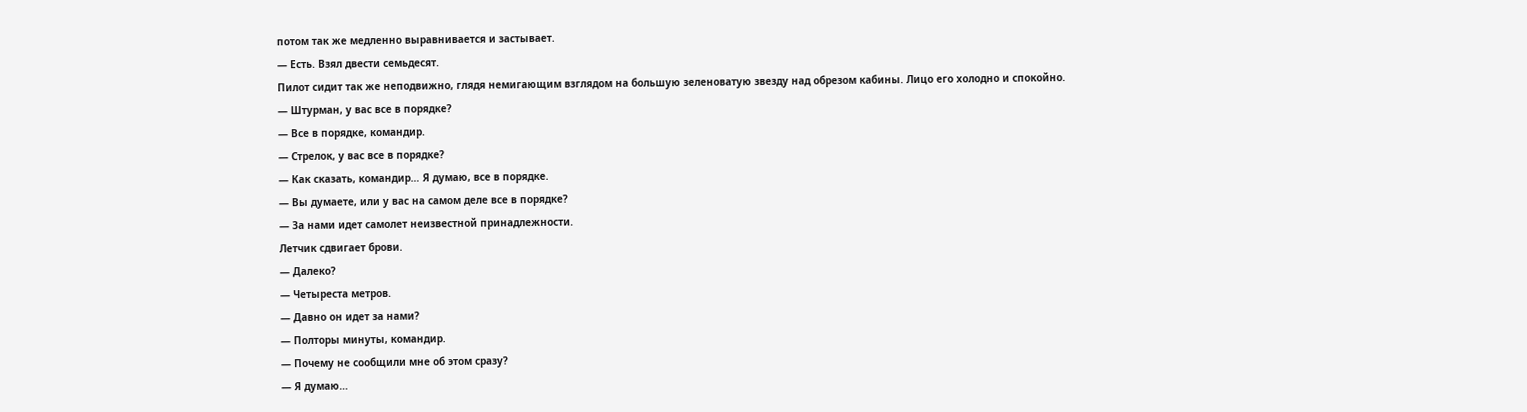потом так же медленно выравнивается и застывает.
— Есть. Взял двести семьдесят.
Пилот сидит так же неподвижно, глядя немигающим взглядом на большую зеленоватую звезду над обрезом кабины. Лицо его холодно и спокойно.
— Штурман, у вас все в порядке?
— Все в порядке, командир.
— Стрелок, у вас все в порядке?
— Как сказать, командир… Я думаю, все в порядке.
— Вы думаете, или у вас на самом деле все в порядке?
— За нами идет самолет неизвестной принадлежности.
Летчик сдвигает брови.
— Далеко?
— Четыреста метров.
— Давно он идет за нами?
— Полторы минуты, командир.
— Почему не сообщили мне об этом сразу?
— Я думаю…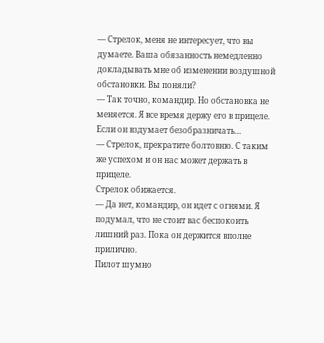— Стрелок, меня не интересует, что вы думаете. Ваша обязанность немедленно докладывать мне об изменении воздушной обстановки. Вы поняли?
— Так точно, командир. Но обстановка не меняется. Я все время держу его в прицеле. Если он вздумает безобразничать…
— Стрелок, прекратите болтовню. С таким же успехом и он нас может держать в прицеле.
Стрелок обижается.
— Да нет, командир, он идет с огнями. Я подумал, что не стоит вас беспокоить лишний раз. Пока он держится вполне прилично.
Пилот шумно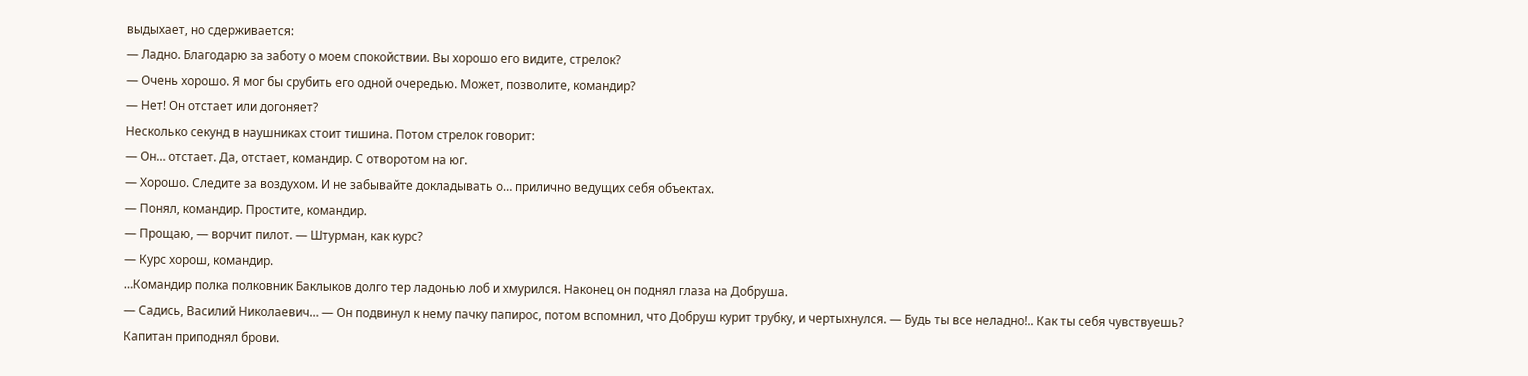выдыхает, но сдерживается:
— Ладно. Благодарю за заботу о моем спокойствии. Вы хорошо его видите, стрелок?
— Очень хорошо. Я мог бы срубить его одной очередью. Может, позволите, командир?
— Нет! Он отстает или догоняет?
Несколько секунд в наушниках стоит тишина. Потом стрелок говорит:
— Он… отстает. Да, отстает, командир. С отворотом на юг.
— Хорошо. Следите за воздухом. И не забывайте докладывать о… прилично ведущих себя объектах.
— Понял, командир. Простите, командир.
— Прощаю, — ворчит пилот. — Штурман, как курс?
— Курс хорош, командир.
…Командир полка полковник Баклыков долго тер ладонью лоб и хмурился. Наконец он поднял глаза на Добруша.
— Садись, Василий Николаевич… — Он подвинул к нему пачку папирос, потом вспомнил, что Добруш курит трубку, и чертыхнулся. — Будь ты все неладно!.. Как ты себя чувствуешь?
Капитан приподнял брови.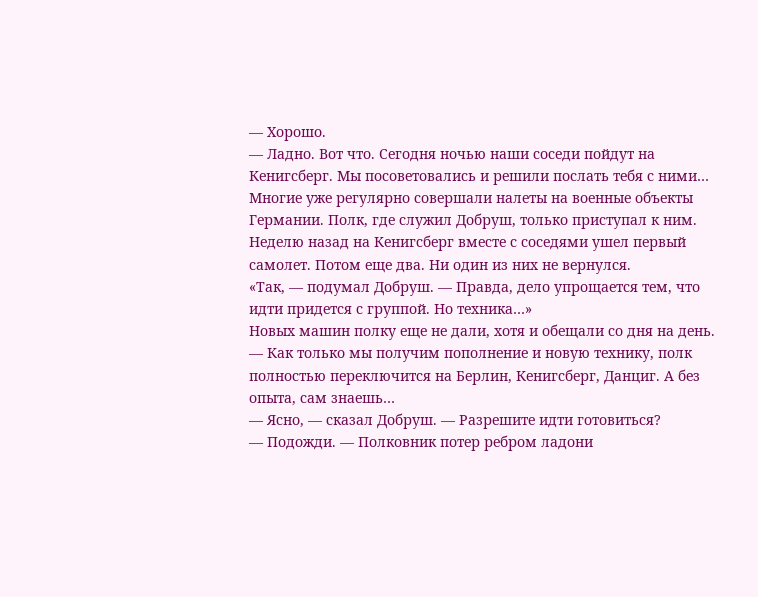— Хорошо.
— Ладно. Вот что. Сегодня ночью наши соседи пойдут на Кенигсберг. Мы посоветовались и решили послать тебя с ними…
Многие уже регулярно совершали налеты на военные объекты Германии. Полк, где служил Добруш, только приступал к ним. Неделю назад на Кенигсберг вместе с соседями ушел первый самолет. Потом еще два. Ни один из них не вернулся.
«Так, — подумал Добруш. — Правда, дело упрощается тем, что идти придется с группой. Но техника…»
Новых машин полку еще не дали, хотя и обещали со дня на день.
— Как только мы получим пополнение и новую технику, полк полностью переключится на Берлин, Кенигсберг, Данциг. А без опыта, сам знаешь…
— Ясно, — сказал Добруш. — Разрешите идти готовиться?
— Подожди. — Полковник потер ребром ладони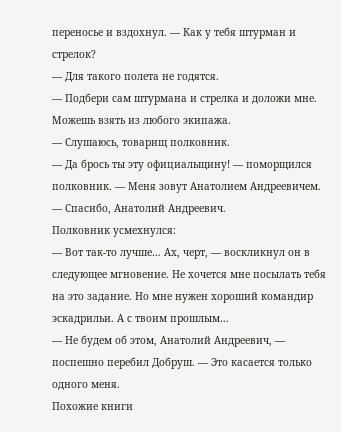переносье и вздохнул. — Как у тебя штурман и стрелок?
— Для такого полета не годятся.
— Подбери сам штурмана и стрелка и доложи мне. Можешь взять из любого экипажа.
— Слушаюсь, товарищ полковник.
— Да брось ты эту официальщину! — поморщился полковник. — Меня зовут Анатолием Андреевичем.
— Спасибо, Анатолий Андреевич.
Полковник усмехнулся:
— Вот так-то лучше… Ах, черт, — воскликнул он в следующее мгновение. Не хочется мне посылать тебя на это задание. Но мне нужен хороший командир эскадрильи. А с твоим прошлым…
— Не будем об этом, Анатолий Андреевич, — поспешно перебил Добруш. — Это касается только одного меня.
Похожие книги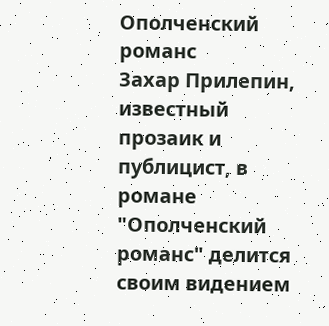Ополченский романс
Захар Прилепин, известный прозаик и публицист, в романе "Ополченский романс" делится своим видением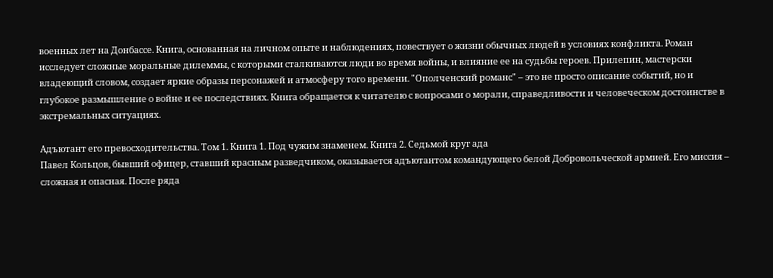военных лет на Донбассе. Книга, основанная на личном опыте и наблюдениях, повествует о жизни обычных людей в условиях конфликта. Роман исследует сложные моральные дилеммы, с которыми сталкиваются люди во время войны, и влияние ее на судьбы героев. Прилепин, мастерски владеющий словом, создает яркие образы персонажей и атмосферу того времени. "Ополченский романс" – это не просто описание событий, но и глубокое размышление о войне и ее последствиях. Книга обращается к читателю с вопросами о морали, справедливости и человеческом достоинстве в экстремальных ситуациях.

Адъютант его превосходительства. Том 1. Книга 1. Под чужим знаменем. Книга 2. Седьмой круг ада
Павел Кольцов, бывший офицер, ставший красным разведчиком, оказывается адъютантом командующего белой Добровольческой армией. Его миссия – сложная и опасная. После ряда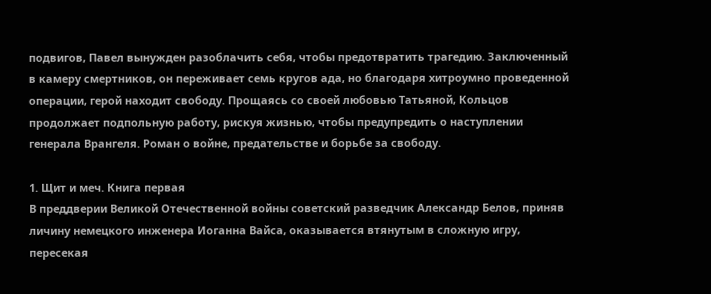подвигов, Павел вынужден разоблачить себя, чтобы предотвратить трагедию. Заключенный в камеру смертников, он переживает семь кругов ада, но благодаря хитроумно проведенной операции, герой находит свободу. Прощаясь со своей любовью Татьяной, Кольцов продолжает подпольную работу, рискуя жизнью, чтобы предупредить о наступлении генерала Врангеля. Роман о войне, предательстве и борьбе за свободу.

1. Щит и меч. Книга первая
В преддверии Великой Отечественной войны советский разведчик Александр Белов, приняв личину немецкого инженера Иоганна Вайса, оказывается втянутым в сложную игру, пересекая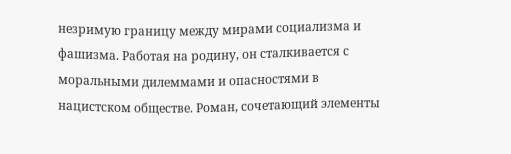незримую границу между мирами социализма и фашизма. Работая на родину, он сталкивается с моральными дилеммами и опасностями в нацистском обществе. Роман, сочетающий элементы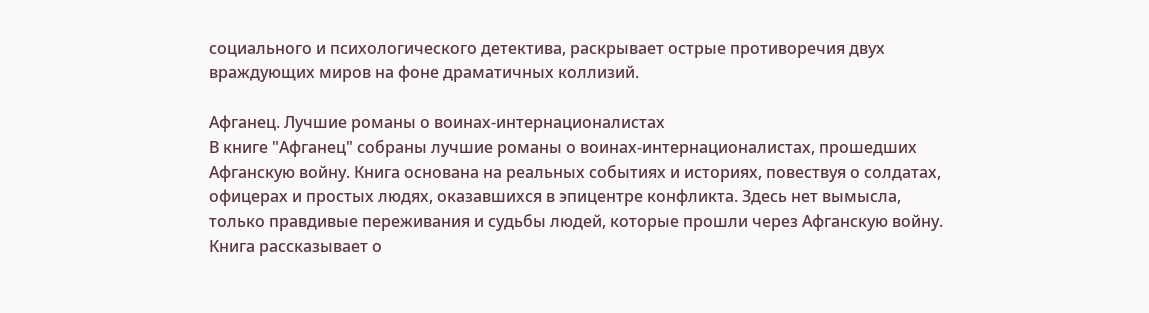социального и психологического детектива, раскрывает острые противоречия двух враждующих миров на фоне драматичных коллизий.

Афганец. Лучшие романы о воинах-интернационалистах
В книге "Афганец" собраны лучшие романы о воинах-интернационалистах, прошедших Афганскую войну. Книга основана на реальных событиях и историях, повествуя о солдатах, офицерах и простых людях, оказавшихся в эпицентре конфликта. Здесь нет вымысла, только правдивые переживания и судьбы людей, которые прошли через Афганскую войну. Книга рассказывает о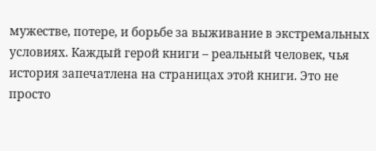мужестве, потере, и борьбе за выживание в экстремальных условиях. Каждый герой книги – реальный человек, чья история запечатлена на страницах этой книги. Это не просто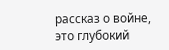рассказ о войне, это глубокий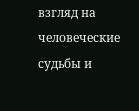взгляд на человеческие судьбы и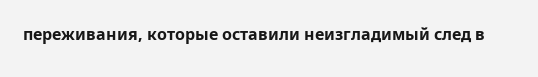переживания, которые оставили неизгладимый след в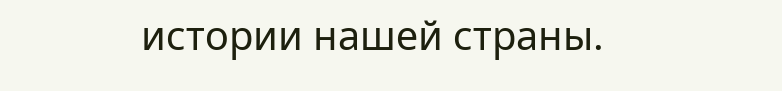истории нашей страны.